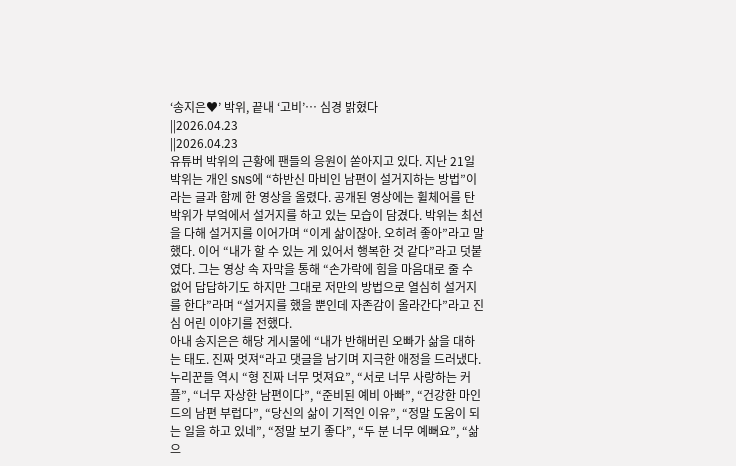‘송지은♥’ 박위, 끝내 ‘고비’… 심경 밝혔다
||2026.04.23
||2026.04.23
유튜버 박위의 근황에 팬들의 응원이 쏟아지고 있다. 지난 21일 박위는 개인 SNS에 “하반신 마비인 남편이 설거지하는 방법”이라는 글과 함께 한 영상을 올렸다. 공개된 영상에는 휠체어를 탄 박위가 부엌에서 설거지를 하고 있는 모습이 담겼다. 박위는 최선을 다해 설거지를 이어가며 “이게 삶이잖아. 오히려 좋아”라고 말했다. 이어 “내가 할 수 있는 게 있어서 행복한 것 같다”라고 덧붙였다. 그는 영상 속 자막을 통해 “손가락에 힘을 마음대로 줄 수 없어 답답하기도 하지만 그대로 저만의 방법으로 열심히 설거지를 한다”라며 “설거지를 했을 뿐인데 자존감이 올라간다”라고 진심 어린 이야기를 전했다.
아내 송지은은 해당 게시물에 “내가 반해버린 오빠가 삶을 대하는 태도. 진짜 멋져“라고 댓글을 남기며 지극한 애정을 드러냈다. 누리꾼들 역시 “형 진짜 너무 멋져요”, “서로 너무 사랑하는 커플”, “너무 자상한 남편이다”, “준비된 예비 아빠”, “건강한 마인드의 남편 부럽다”, “당신의 삶이 기적인 이유”, “정말 도움이 되는 일을 하고 있네”, “정말 보기 좋다”, “두 분 너무 예뻐요”, “삶으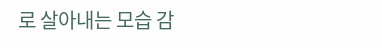로 살아내는 모습 감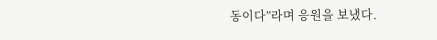동이다”라며 응원을 보냈다.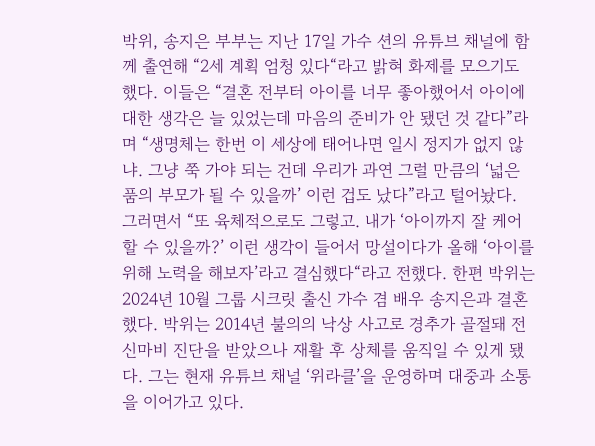박위, 송지은 부부는 지난 17일 가수 션의 유튜브 채널에 함께 출연해 “2세 계획 엄청 있다“라고 밝혀 화제를 모으기도 했다. 이들은 “결혼 전부터 아이를 너무 좋아했어서 아이에 대한 생각은 늘 있었는데 마음의 준비가 안 됐던 것 같다”라며 “생명체는 한번 이 세상에 태어나면 일시 정지가 없지 않냐. 그냥 쭉 가야 되는 건데 우리가 과연 그럴 만큼의 ‘넓은 품의 부모가 될 수 있을까’ 이런 겁도 났다”라고 털어놨다.
그러면서 “또 육체적으로도 그렇고. 내가 ‘아이까지 잘 케어할 수 있을까?’ 이런 생각이 들어서 망설이다가 올해 ‘아이를 위해 노력을 해보자’라고 결심했다“라고 전했다. 한편 박위는 2024년 10월 그룹 시크릿 출신 가수 겸 배우 송지은과 결혼했다. 박위는 2014년 불의의 낙상 사고로 경추가 골절돼 전신마비 진단을 받았으나 재활 후 상체를 움직일 수 있게 됐다. 그는 현재 유튜브 채널 ‘위라클’을 운영하며 대중과 소통을 이어가고 있다.